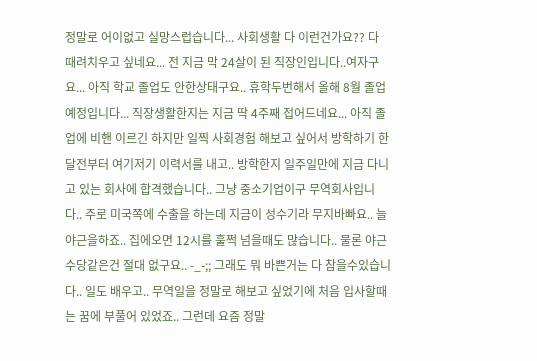정말로 어이없고 실망스럽습니다... 사회생활 다 이런건가요?? 다 때려치우고 싶네요... 전 지금 막 24살이 된 직장인입니다..여자구요... 아직 학교 졸업도 안한상태구요.. 휴학두번해서 올해 8월 졸업예정입니다... 직장생활한지는 지금 딱 4주째 접어드네요... 아직 졸업에 비핸 이르긴 하지만 일찍 사회경험 해보고 싶어서 방학하기 한달전부터 여기저기 이력서를 내고.. 방학한지 일주일만에 지금 다니고 있는 회사에 합격했습니다.. 그냥 중소기업이구 무역회사입니다.. 주로 미국쪽에 수출을 하는데 지금이 성수기라 무지바빠요.. 늘 야근을하죠.. 집에오면 12시를 훌쩍 넘을때도 많습니다.. 물론 야근수당같은건 절대 없구요.. -_-;; 그래도 뭐 바쁜거는 다 참을수있습니다.. 일도 배우고.. 무역일을 정말로 해보고 싶었기에 처음 입사할때는 꿈에 부풀어 있었죠.. 그런데 요즘 정말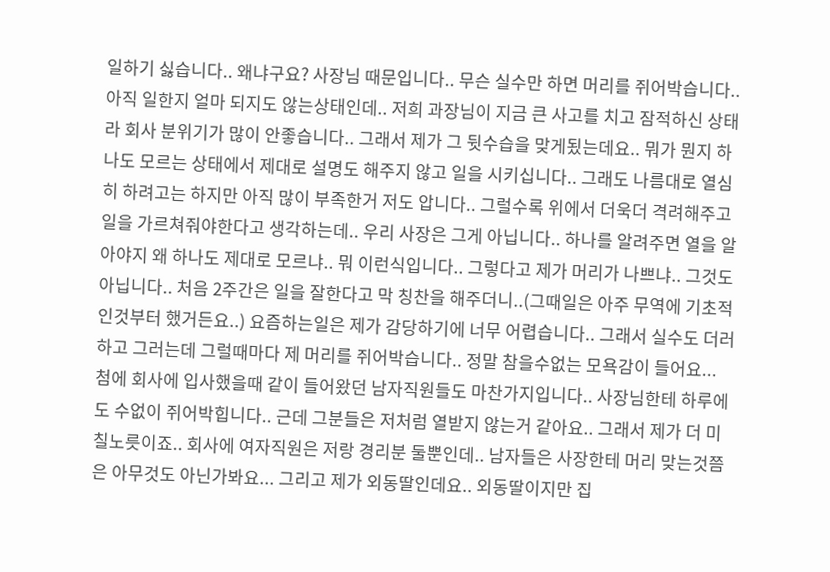일하기 싫습니다.. 왜냐구요? 사장님 때문입니다.. 무슨 실수만 하면 머리를 쥐어박습니다.. 아직 일한지 얼마 되지도 않는상태인데.. 저희 과장님이 지금 큰 사고를 치고 잠적하신 상태라 회사 분위기가 많이 안좋습니다.. 그래서 제가 그 뒷수습을 맞게됬는데요.. 뭐가 뭔지 하나도 모르는 상태에서 제대로 설명도 해주지 않고 일을 시키십니다.. 그래도 나름대로 열심히 하려고는 하지만 아직 많이 부족한거 저도 압니다.. 그럴수록 위에서 더욱더 격려해주고 일을 가르쳐줘야한다고 생각하는데.. 우리 사장은 그게 아닙니다.. 하나를 알려주면 열을 알아야지 왜 하나도 제대로 모르냐.. 뭐 이런식입니다.. 그렇다고 제가 머리가 나쁘냐.. 그것도 아닙니다.. 처음 2주간은 일을 잘한다고 막 칭찬을 해주더니..(그때일은 아주 무역에 기초적인것부터 했거든요..) 요즘하는일은 제가 감당하기에 너무 어렵습니다.. 그래서 실수도 더러 하고 그러는데 그럴때마다 제 머리를 쥐어박습니다.. 정말 참을수없는 모욕감이 들어요... 첨에 회사에 입사했을때 같이 들어왔던 남자직원들도 마찬가지입니다.. 사장님한테 하루에도 수없이 쥐어박힙니다.. 근데 그분들은 저처럼 열받지 않는거 같아요.. 그래서 제가 더 미칠노릇이죠.. 회사에 여자직원은 저랑 경리분 둘뿐인데.. 남자들은 사장한테 머리 맞는것쯤은 아무것도 아닌가봐요... 그리고 제가 외동딸인데요.. 외동딸이지만 집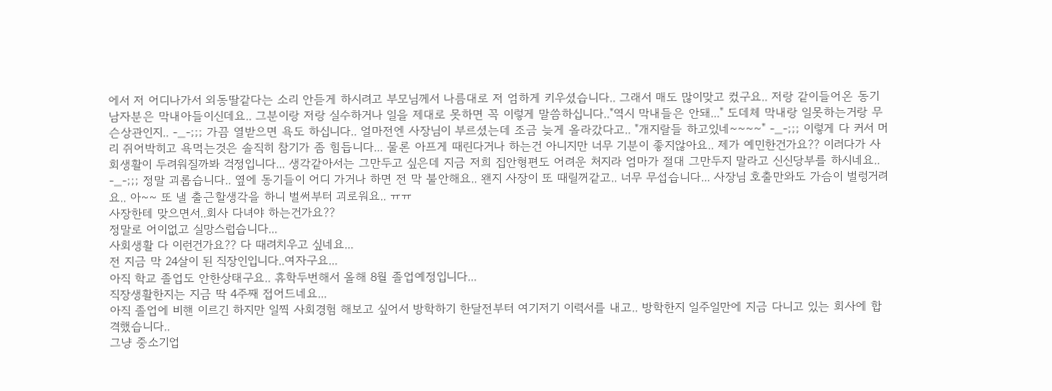에서 저 어디나가서 외동딸같다는 소리 안듣게 하시려고 부모님께서 나름대로 저 엄하게 키우셨습니다.. 그래서 매도 많이맞고 컸구요.. 저랑 같이들어온 동기 남자분은 막내아들이신데요.. 그분이랑 저랑 실수하거나 일을 제대로 못하면 꼭 이렇게 말씀하십니다.."역시 막내들은 안돼..." 도데체 막내랑 일못하는거랑 무슨상관인지.. -_-;;; 가끔 열받으면 욕도 하십니다.. 얼마전엔 사장님이 부르셨는데 조금 늦게 올라갔다고.. "개지랄들 하고있네~~~~" -_-;;; 이렇게 다 커서 머리 쥐어박히고 욕먹는것은 솔직히 참기가 좀 힘듭니다... 물론 아프게 때린다거나 하는건 아니지만 너무 기분이 좋지않아요.. 제가 예민한건가요?? 이러다가 사회생활이 두려워질까봐 걱정입니다... 생각같아서는 그만두고 싶은데 지금 저희 집안형편도 어려운 처지라 엄마가 절대 그만두지 말라고 신신당부를 하시네요.. -_-;;; 정말 괴롭습니다.. 옆에 동기들이 어디 가거나 하면 전 막 불안해요.. 왠지 사장이 또 때릴꺼같고.. 너무 무섭습니다... 사장님 호출만와도 가슴이 벌렁거려요.. 아~~ 또 낼 출근할생각을 하니 벌써부터 괴로워요.. ㅠㅠ
사장한테 맞으면서..회사 다녀야 하는건가요??
정말로 어이없고 실망스럽습니다...
사회생활 다 이런건가요?? 다 때려치우고 싶네요...
전 지금 막 24살이 된 직장인입니다..여자구요...
아직 학교 졸업도 안한상태구요.. 휴학두번해서 올해 8월 졸업예정입니다...
직장생활한지는 지금 딱 4주째 접어드네요...
아직 졸업에 비핸 이르긴 하지만 일찍 사회경험 해보고 싶어서 방학하기 한달전부터 여기저기 이력서를 내고.. 방학한지 일주일만에 지금 다니고 있는 회사에 합격했습니다..
그냥 중소기업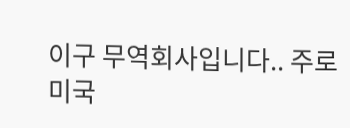이구 무역회사입니다.. 주로 미국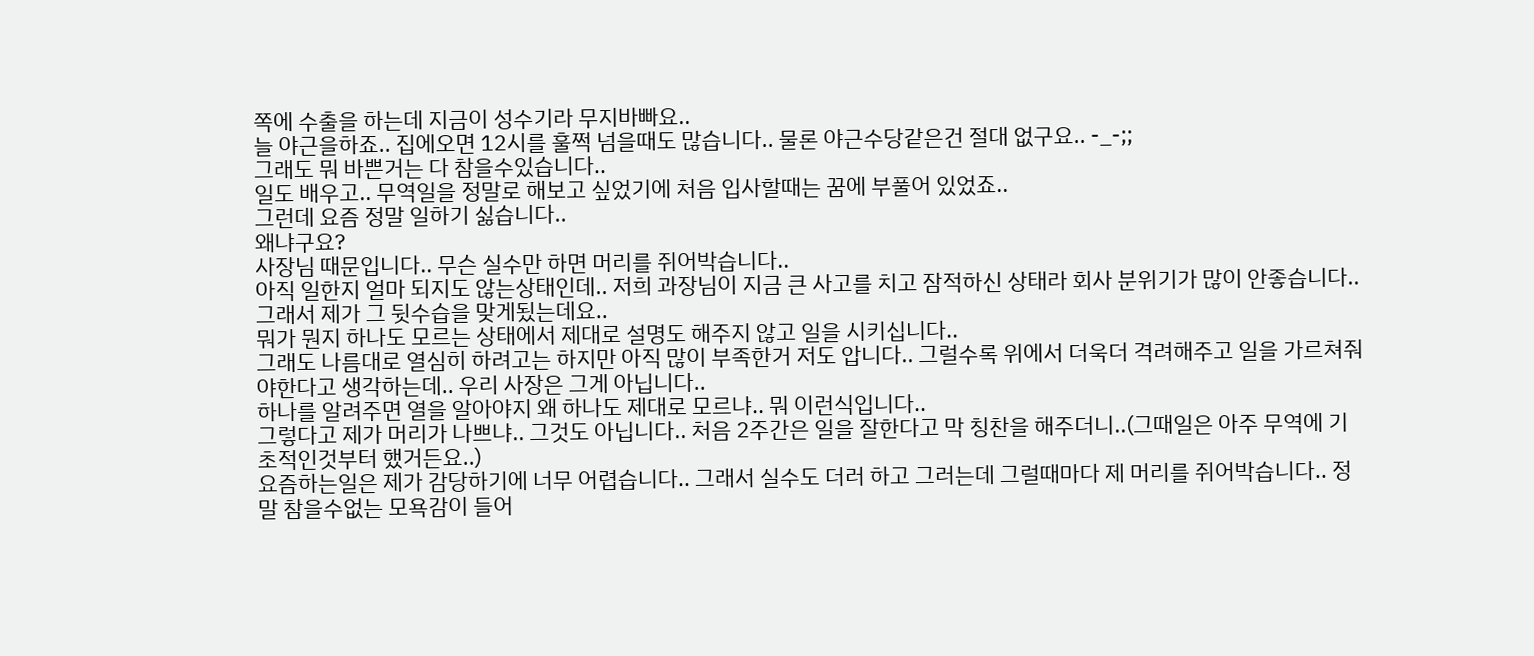쪽에 수출을 하는데 지금이 성수기라 무지바빠요..
늘 야근을하죠.. 집에오면 12시를 훌쩍 넘을때도 많습니다.. 물론 야근수당같은건 절대 없구요.. -_-;;
그래도 뭐 바쁜거는 다 참을수있습니다..
일도 배우고.. 무역일을 정말로 해보고 싶었기에 처음 입사할때는 꿈에 부풀어 있었죠..
그런데 요즘 정말 일하기 싫습니다..
왜냐구요?
사장님 때문입니다.. 무슨 실수만 하면 머리를 쥐어박습니다..
아직 일한지 얼마 되지도 않는상태인데.. 저희 과장님이 지금 큰 사고를 치고 잠적하신 상태라 회사 분위기가 많이 안좋습니다.. 그래서 제가 그 뒷수습을 맞게됬는데요..
뭐가 뭔지 하나도 모르는 상태에서 제대로 설명도 해주지 않고 일을 시키십니다..
그래도 나름대로 열심히 하려고는 하지만 아직 많이 부족한거 저도 압니다.. 그럴수록 위에서 더욱더 격려해주고 일을 가르쳐줘야한다고 생각하는데.. 우리 사장은 그게 아닙니다..
하나를 알려주면 열을 알아야지 왜 하나도 제대로 모르냐.. 뭐 이런식입니다..
그렇다고 제가 머리가 나쁘냐.. 그것도 아닙니다.. 처음 2주간은 일을 잘한다고 막 칭찬을 해주더니..(그때일은 아주 무역에 기초적인것부터 했거든요..)
요즘하는일은 제가 감당하기에 너무 어렵습니다.. 그래서 실수도 더러 하고 그러는데 그럴때마다 제 머리를 쥐어박습니다.. 정말 참을수없는 모욕감이 들어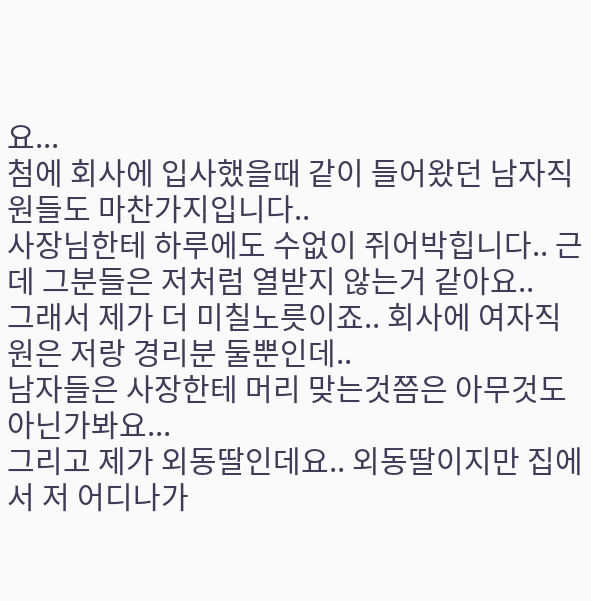요...
첨에 회사에 입사했을때 같이 들어왔던 남자직원들도 마찬가지입니다..
사장님한테 하루에도 수없이 쥐어박힙니다.. 근데 그분들은 저처럼 열받지 않는거 같아요..
그래서 제가 더 미칠노릇이죠.. 회사에 여자직원은 저랑 경리분 둘뿐인데..
남자들은 사장한테 머리 맞는것쯤은 아무것도 아닌가봐요...
그리고 제가 외동딸인데요.. 외동딸이지만 집에서 저 어디나가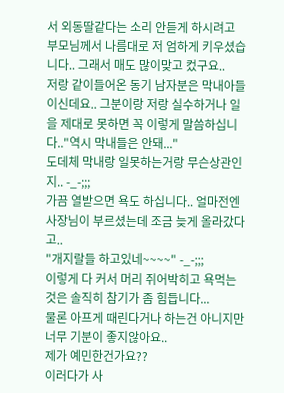서 외동딸같다는 소리 안듣게 하시려고 부모님께서 나름대로 저 엄하게 키우셨습니다.. 그래서 매도 많이맞고 컸구요..
저랑 같이들어온 동기 남자분은 막내아들이신데요.. 그분이랑 저랑 실수하거나 일을 제대로 못하면 꼭 이렇게 말씀하십니다.."역시 막내들은 안돼..."
도데체 막내랑 일못하는거랑 무슨상관인지.. -_-;;;
가끔 열받으면 욕도 하십니다.. 얼마전엔 사장님이 부르셨는데 조금 늦게 올라갔다고..
"개지랄들 하고있네~~~~" -_-;;;
이렇게 다 커서 머리 쥐어박히고 욕먹는것은 솔직히 참기가 좀 힘듭니다...
물론 아프게 때린다거나 하는건 아니지만 너무 기분이 좋지않아요..
제가 예민한건가요??
이러다가 사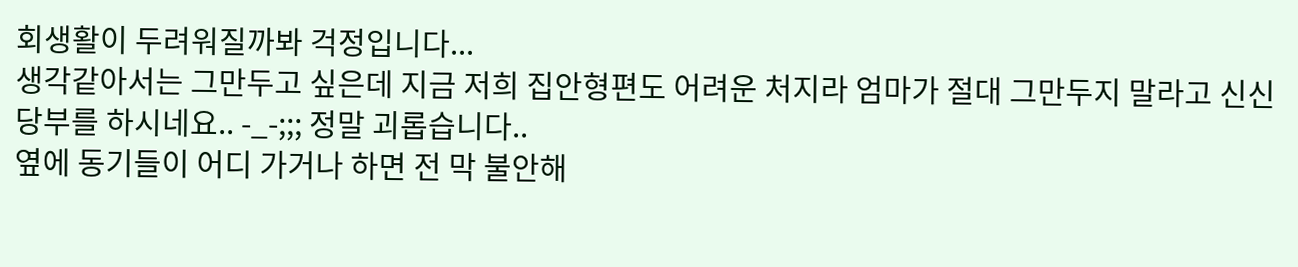회생활이 두려워질까봐 걱정입니다...
생각같아서는 그만두고 싶은데 지금 저희 집안형편도 어려운 처지라 엄마가 절대 그만두지 말라고 신신당부를 하시네요.. -_-;;; 정말 괴롭습니다..
옆에 동기들이 어디 가거나 하면 전 막 불안해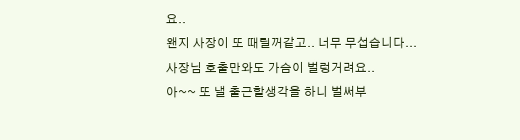요..
왠지 사장이 또 때릴꺼같고.. 너무 무섭습니다...
사장님 호출만와도 가슴이 벌렁거려요..
아~~ 또 낼 출근할생각을 하니 벌써부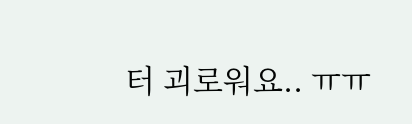터 괴로워요.. ㅠㅠ